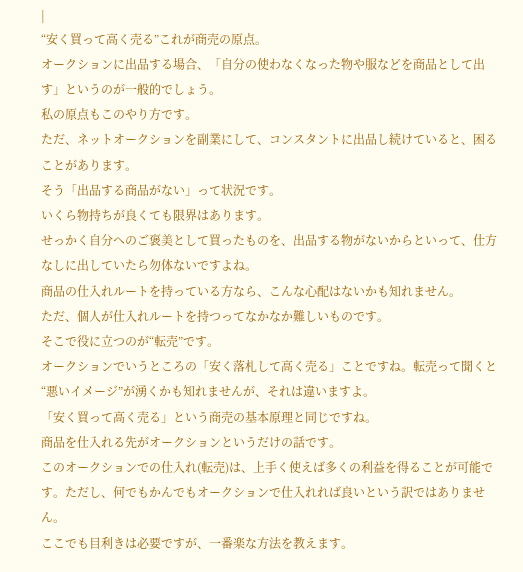|
“安く買って高く売る”これが商売の原点。
オークションに出品する場合、「自分の使わなくなった物や服などを商品として出す」というのが一般的でしょう。
私の原点もこのやり方です。
ただ、ネットオークションを副業にして、コンスタントに出品し続けていると、困ることがあります。
そう「出品する商品がない」って状況です。
いくら物持ちが良くても限界はあります。
せっかく自分へのご褒美として買ったものを、出品する物がないからといって、仕方なしに出していたら勿体ないですよね。
商品の仕入れルートを持っている方なら、こんな心配はないかも知れません。
ただ、個人が仕入れルートを持つってなかなか難しいものです。
そこで役に立つのが“転売”です。
オークションでいうところの「安く落札して高く売る」ことですね。転売って聞くと“悪いイメージ”が湧くかも知れませんが、それは違いますよ。
「安く買って高く売る」という商売の基本原理と同じですね。
商品を仕入れる先がオークションというだけの話です。
このオークションでの仕入れ(転売)は、上手く使えば多くの利益を得ることが可能です。ただし、何でもかんでもオークションで仕入れれば良いという訳ではありません。
ここでも目利きは必要ですが、一番楽な方法を教えます。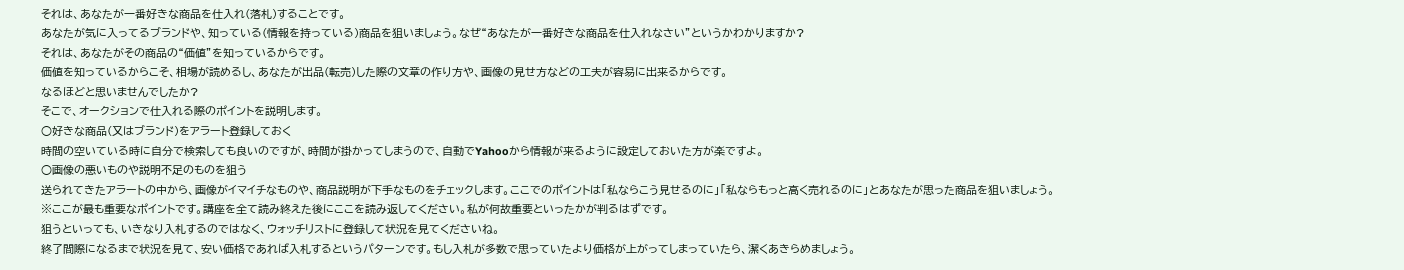それは、あなたが一番好きな商品を仕入れ(落札)することです。
あなたが気に入ってるブランドや、知っている(情報を持っている)商品を狙いましょう。なぜ“あなたが一番好きな商品を仕入れなさい”というかわかりますか?
それは、あなたがその商品の“価値”を知っているからです。
価値を知っているからこそ、相場が読めるし、あなたが出品(転売)した際の文章の作り方や、画像の見せ方などの工夫が容易に出来るからです。
なるほどと思いませんでしたか?
そこで、オークションで仕入れる際のポイントを説明します。
○好きな商品(又はブランド)をアラート登録しておく
時間の空いている時に自分で検索しても良いのですが、時間が掛かってしまうので、自動でYahooから情報が来るように設定しておいた方が楽ですよ。
○画像の悪いものや説明不足のものを狙う
送られてきたアラートの中から、画像がイマイチなものや、商品説明が下手なものをチェックします。ここでのポイントは「私ならこう見せるのに」「私ならもっと高く売れるのに」とあなたが思った商品を狙いましょう。
※ここが最も重要なポイントです。講座を全て読み終えた後にここを読み返してください。私が何故重要といったかが判るはずです。
狙うといっても、いきなり入札するのではなく、ウォッチリストに登録して状況を見てくださいね。
終了間際になるまで状況を見て、安い価格であれば入札するというパターンです。もし入札が多数で思っていたより価格が上がってしまっていたら、潔くあきらめましょう。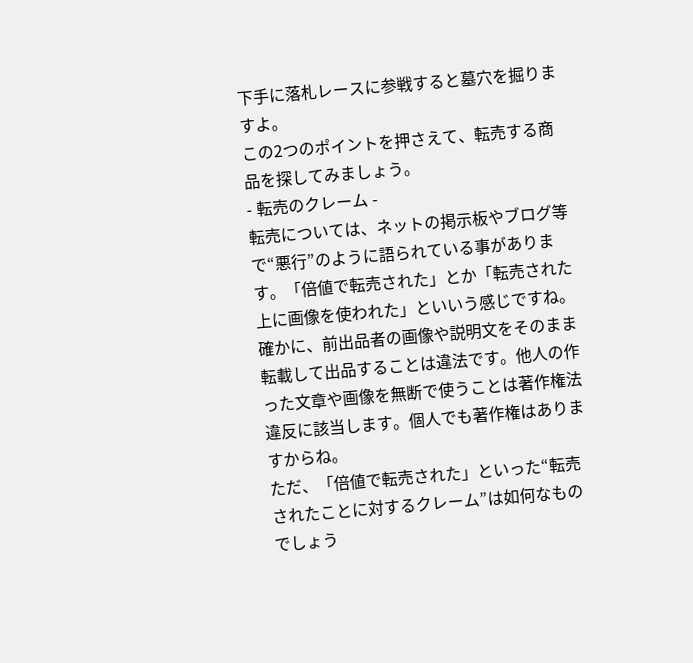下手に落札レースに参戦すると墓穴を掘りますよ。
この2つのポイントを押さえて、転売する商品を探してみましょう。
- 転売のクレーム -
転売については、ネットの掲示板やブログ等で“悪行”のように語られている事があります。「倍値で転売された」とか「転売された上に画像を使われた」といいう感じですね。
確かに、前出品者の画像や説明文をそのまま転載して出品することは違法です。他人の作った文章や画像を無断で使うことは著作権法違反に該当します。個人でも著作権はありますからね。
ただ、「倍値で転売された」といった“転売されたことに対するクレーム”は如何なものでしょう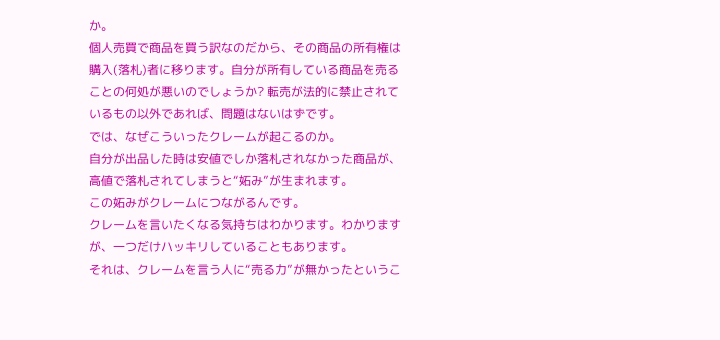か。
個人売買で商品を買う訳なのだから、その商品の所有権は購入(落札)者に移ります。自分が所有している商品を売ることの何処が悪いのでしょうか? 転売が法的に禁止されているもの以外であれば、問題はないはずです。
では、なぜこういったクレームが起こるのか。
自分が出品した時は安値でしか落札されなかった商品が、高値で落札されてしまうと“妬み”が生まれます。
この妬みがクレームにつながるんです。
クレームを言いたくなる気持ちはわかります。わかりますが、一つだけハッキリしていることもあります。
それは、クレームを言う人に“売る力”が無かったというこ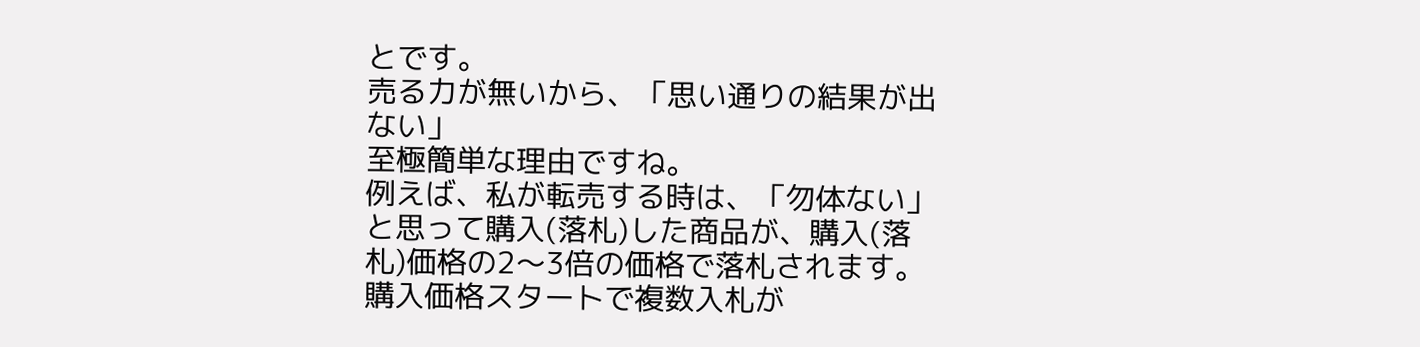とです。
売る力が無いから、「思い通りの結果が出ない」
至極簡単な理由ですね。
例えば、私が転売する時は、「勿体ない」と思って購入(落札)した商品が、購入(落札)価格の2〜3倍の価格で落札されます。購入価格スタートで複数入札が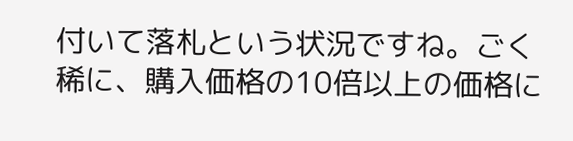付いて落札という状況ですね。ごく稀に、購入価格の10倍以上の価格に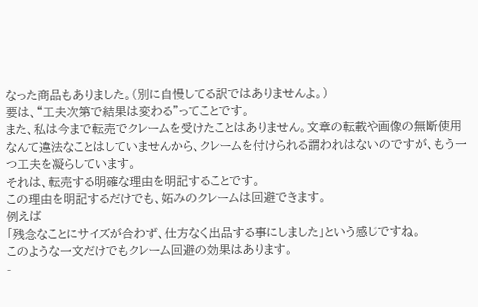なった商品もありました。(別に自慢してる訳ではありませんよ。)
要は、“工夫次第で結果は変わる”ってことです。
また、私は今まで転売でクレームを受けたことはありません。文章の転載や画像の無断使用なんて違法なことはしていませんから、クレームを付けられる謂われはないのですが、もう一つ工夫を凝らしています。
それは、転売する明確な理由を明記することです。
この理由を明記するだけでも、妬みのクレームは回避できます。
例えば
「残念なことにサイズが合わず、仕方なく出品する事にしました」という感じですね。
このような一文だけでもクレーム回避の効果はあります。
-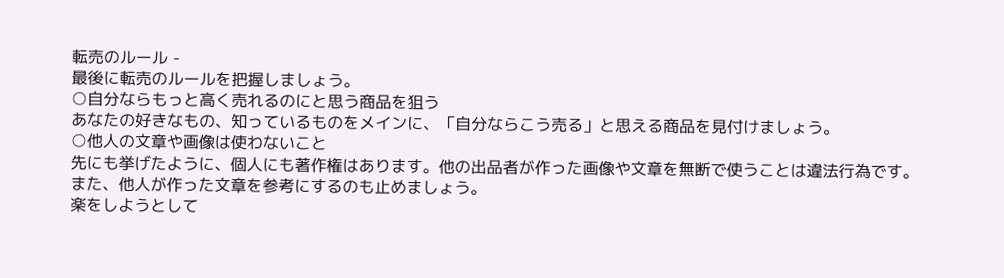転売のルール -
最後に転売のルールを把握しましょう。
○自分ならもっと高く売れるのにと思う商品を狙う
あなたの好きなもの、知っているものをメインに、「自分ならこう売る」と思える商品を見付けましょう。
○他人の文章や画像は使わないこと
先にも挙げたように、個人にも著作権はあります。他の出品者が作った画像や文章を無断で使うことは違法行為です。
また、他人が作った文章を参考にするのも止めましょう。
楽をしようとして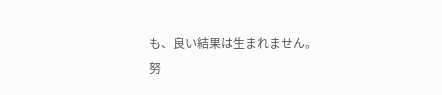も、良い結果は生まれません。
努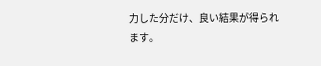力した分だけ、良い結果が得られます。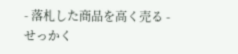- 落札した商品を高く売る -
せっかく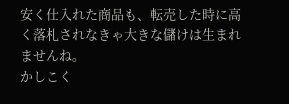安く仕入れた商品も、転売した時に高く落札されなきゃ大きな儲けは生まれませんね。
かしこく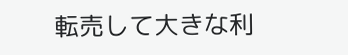転売して大きな利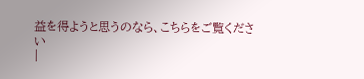益を得ようと思うのなら、こちらをご覧ください
|